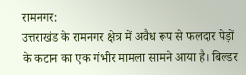रामनगर:
उत्तराखंड के रामनगर क्षेत्र में अवैध रूप से फलदार पेड़ों के कटान का एक गंभीर मामला सामने आया है। बिल्डर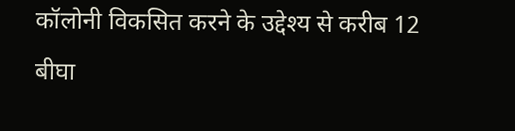कॉलोनी विकसित करने के उद्देश्य से करीब 12 बीघा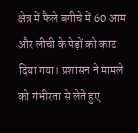क्षेत्र में फैले बगीचे में 60 आम और लीची के पेड़ों को काट दिया गया। प्रशासन ने मामले को गंभीरता से लेते हुए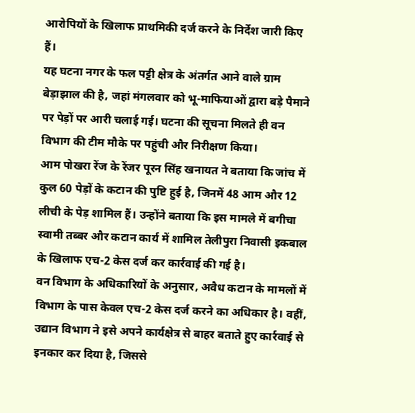आरोपियों के खिलाफ प्राथमिकी दर्ज करने के निर्देश जारी किए हैं।
यह घटना नगर के फल पट्टी क्षेत्र के अंतर्गत आने वाले ग्राम बेड़ाझाल की है, जहां मंगलवार को भू-माफियाओं द्वारा बड़े पैमाने पर पेड़ों पर आरी चलाई गई। घटना की सूचना मिलते ही वन विभाग की टीम मौके पर पहुंची और निरीक्षण किया।
आम पोखरा रेंज के रेंजर पूरन सिंह खनायत ने बताया कि जांच में कुल 60 पेड़ों के कटान की पुष्टि हुई है, जिनमें 48 आम और 12 लीची के पेड़ शामिल हैं। उन्होंने बताया कि इस मामले में बगीचा स्वामी तब्बर और कटान कार्य में शामिल तेलीपुरा निवासी इकबाल के खिलाफ एच-2 केस दर्ज कर कार्रवाई की गई है।
वन विभाग के अधिकारियों के अनुसार, अवैध कटान के मामलों में विभाग के पास केवल एच-2 केस दर्ज करने का अधिकार है। वहीं, उद्यान विभाग ने इसे अपने कार्यक्षेत्र से बाहर बताते हुए कार्रवाई से इनकार कर दिया है, जिससे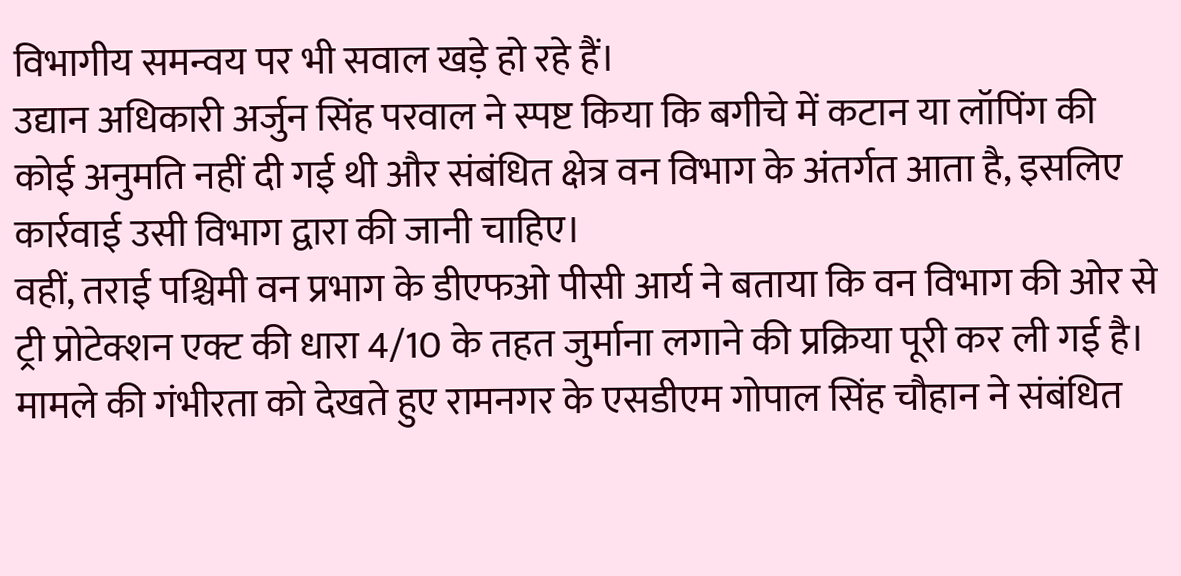विभागीय समन्वय पर भी सवाल खड़े हो रहे हैं।
उद्यान अधिकारी अर्जुन सिंह परवाल ने स्पष्ट किया कि बगीचे में कटान या लॉपिंग की कोई अनुमति नहीं दी गई थी और संबंधित क्षेत्र वन विभाग के अंतर्गत आता है, इसलिए कार्रवाई उसी विभाग द्वारा की जानी चाहिए।
वहीं, तराई पश्चिमी वन प्रभाग के डीएफओ पीसी आर्य ने बताया कि वन विभाग की ओर से ट्री प्रोटेक्शन एक्ट की धारा 4/10 के तहत जुर्माना लगाने की प्रक्रिया पूरी कर ली गई है।
मामले की गंभीरता को देखते हुए रामनगर के एसडीएम गोपाल सिंह चौहान ने संबंधित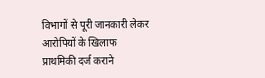विभागों से पूरी जानकारी लेकर आरोपियों के खिलाफ प्राथमिकी दर्ज कराने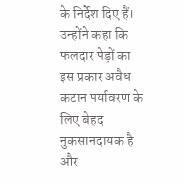के निर्देश दिए हैं। उन्होंने कहा कि फलदार पेड़ों का इस प्रकार अवैध कटान पर्यावरण के लिए बेहद नुकसानदायक है और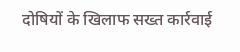दोषियों के खिलाफ सख्त कार्रवाई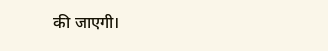की जाएगी।